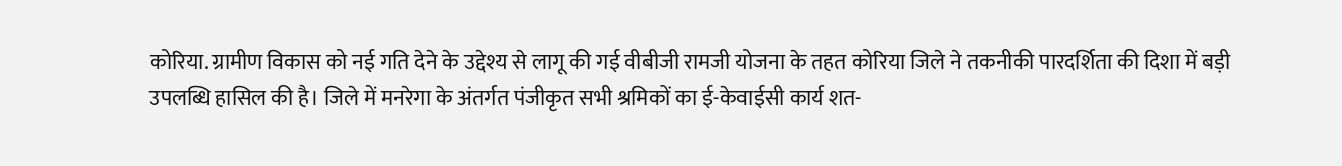कोरिया. ग्रामीण विकास को नई गति देने के उद्देश्य से लागू की गई वीबीजी रामजी योजना के तहत कोरिया जिले ने तकनीकी पारदर्शिता की दिशा में बड़ी उपलब्धि हासिल की है। जिले में मनरेगा के अंतर्गत पंजीकृत सभी श्रमिकों का ई-केवाईसी कार्य शत-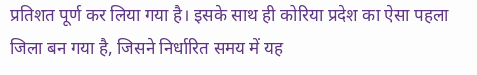प्रतिशत पूर्ण कर लिया गया है। इसके साथ ही कोरिया प्रदेश का ऐसा पहला जिला बन गया है, जिसने निर्धारित समय में यह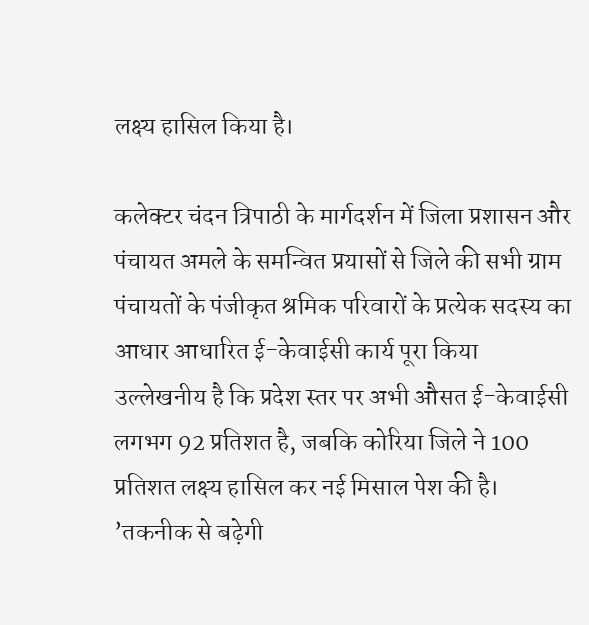लक्ष्य हासिल किया है।

कलेक्टर चंदन त्रिपाठी के मार्गदर्शन में जिला प्रशासन और पंचायत अमले के समन्वित प्रयासों से जिले की सभी ग्राम पंचायतों के पंजीकृत श्रमिक परिवारों के प्रत्येक सदस्य का आधार आधारित ई-केवाईसी कार्य पूरा किया
उल्लेखनीय है कि प्रदेश स्तर पर अभी औसत ई-केवाईसी लगभग 92 प्रतिशत है, जबकि कोरिया जिले ने 100 प्रतिशत लक्ष्य हासिल कर नई मिसाल पेश की है।
’तकनीक से बढ़ेगी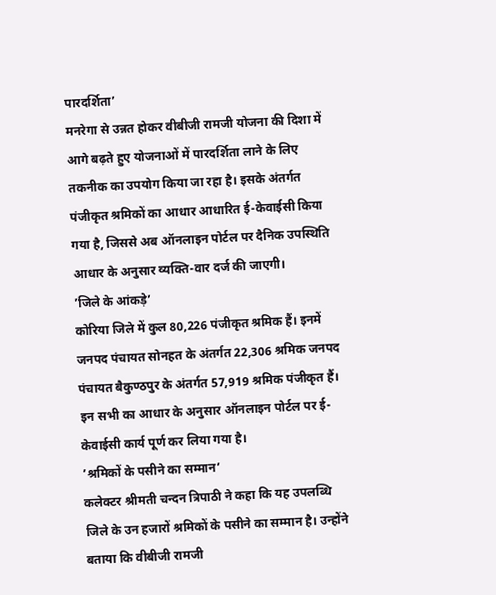पारदर्शिता’
मनरेगा से उन्नत होकर वीबीजी रामजी योजना की दिशा में आगे बढ़ते हुए योजनाओं में पारदर्शिता लाने के लिए तकनीक का उपयोग किया जा रहा है। इसके अंतर्गत पंजीकृत श्रमिकों का आधार आधारित ई-केवाईसी किया गया है, जिससे अब ऑनलाइन पोर्टल पर दैनिक उपस्थिति आधार के अनुसार व्यक्ति-वार दर्ज की जाएगी।
’जिले के आंकड़े’
कोरिया जिले में कुल 80,226 पंजीकृत श्रमिक हैं। इनमें जनपद पंचायत सोनहत के अंतर्गत 22,306 श्रमिक जनपद पंचायत बैकुण्ठपुर के अंतर्गत 57,919 श्रमिक पंजीकृत हैं। इन सभी का आधार के अनुसार ऑनलाइन पोर्टल पर ई-केवाईसी कार्य पूर्ण कर लिया गया है।
’श्रमिकों के पसीने का सम्मान’
कलेक्टर श्रीमती चन्दन त्रिपाठी ने कहा कि यह उपलब्धि जिले के उन हजारों श्रमिकों के पसीने का सम्मान है। उन्होंने बताया कि वीबीजी रामजी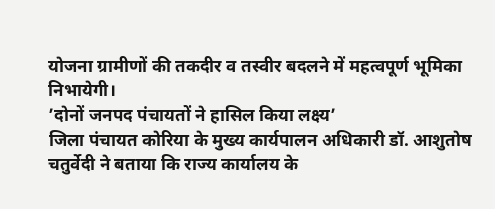योजना ग्रामीणों की तकदीर व तस्वीर बदलने में महत्वपूर्ण भूमिका निभायेगी।
’दोनों जनपद पंचायतों ने हासिल किया लक्ष्य’
जिला पंचायत कोरिया के मुख्य कार्यपालन अधिकारी डॉ. आशुतोष चतुर्वेदी ने बताया कि राज्य कार्यालय के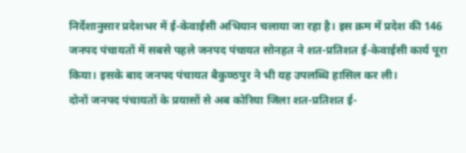निर्देशानुसार प्रदेशभर में ई-केवाईसी अभियान चलाया जा रहा है। इस क्रम में प्रदेश की 146 जनपद पंचायतों में सबसे पहले जनपद पंचायत सोनहत ने शत-प्रतिशत ई-केवाईसी कार्य पूरा किया। इसके बाद जनपद पंचायत बैकुण्ठपुर ने भी यह उपलब्धि हासिल कर ली।
दोनों जनपद पंचायतों के प्रयासों से अब कोरिया जिला शत-प्रतिशत ई-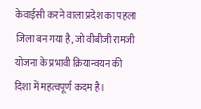केवाईसी करने वाला प्रदेश का पहला जिला बन गया है, जो वीबीजी रामजी योजना के प्रभावी क्रियान्वयन की दिशा में महत्वपूर्ण कदम है।